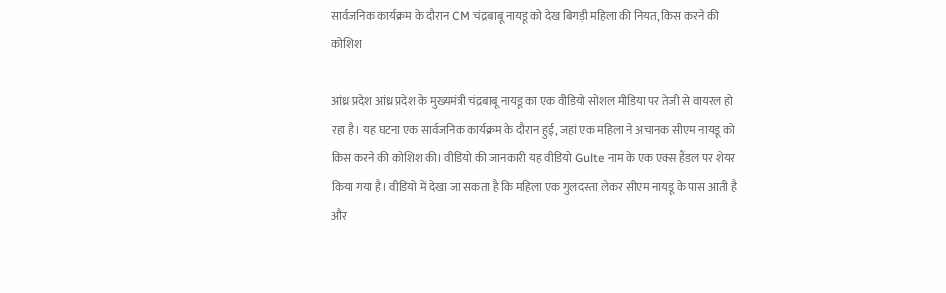सार्वजनिक कार्यक्रम के दौरान CM चंद्रबाबू नायडू को देख बिगड़ी महिला की नियत, किस करने की कोशिश

आंध्र प्रदेश आंध्र प्रदेश के मुख्यमंत्री चंद्रबाबू नायडू का एक वीडियो सोशल मीडिया पर तेजी से वायरल हो रहा है। यह घटना एक सार्वजनिक कार्यक्रम के दौरान हुई, जहां एक महिला ने अचानक सीएम नायडू को किस करने की कोशिश की। वीडियो की जानकारी यह वीडियो Gulte नाम के एक एक्स हैंडल पर शेयर किया गया है। वीडियो में देखा जा सकता है कि महिला एक गुलदस्ता लेकर सीएम नायडू के पास आती है और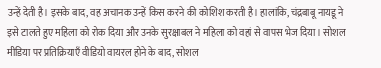उन्हें देती है। इसके बाद, वह अचानक उन्हें किस करने की कोशिश करती है। हालांकि, चंद्रबाबू नायडू ने इसे टालते हुए महिला को रोक दिया और उनके सुरक्षाबल ने महिला को वहां से वापस भेज दिया। सोशल मीडिया पर प्रतिक्रियाएँ वीडियो वायरल होने के बाद, सोशल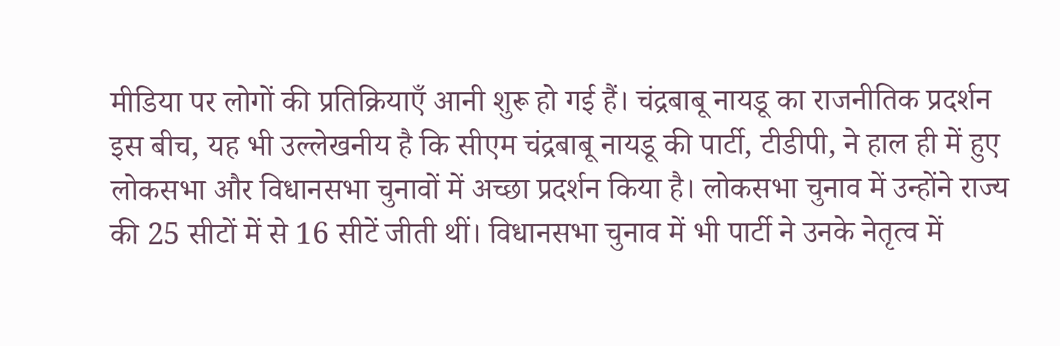मीडिया पर लोगों की प्रतिक्रियाएँ आनी शुरू हो गई हैं। चंद्रबाबू नायडू का राजनीतिक प्रदर्शन इस बीच, यह भी उल्लेखनीय है कि सीएम चंद्रबाबू नायडू की पार्टी, टीडीपी, ने हाल ही में हुए लोकसभा और विधानसभा चुनावों में अच्छा प्रदर्शन किया है। लोकसभा चुनाव में उन्होंने राज्य की 25 सीटों में से 16 सीटें जीती थीं। विधानसभा चुनाव में भी पार्टी ने उनके नेतृत्व में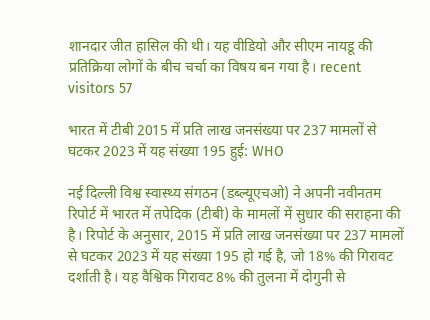शानदार जीत हासिल की थी। यह वीडियो और सीएम नायडू की प्रतिक्रिया लोगों के बीच चर्चा का विषय बन गया है। recent visitors 57

भारत में टीबी 2015 में प्रति लाख जनसंख्या पर 237 मामलों से घटकर 2023 में यह संख्या 195 हुई: WHO

नई दिल्ली विश्व स्वास्थ्य संगठन (डब्ल्यूएचओ) ने अपनी नवीनतम रिपोर्ट में भारत में तपेदिक (टीबी) के मामलों में सुधार की सराहना की है। रिपोर्ट के अनुसार, 2015 में प्रति लाख जनसंख्या पर 237 मामलों से घटकर 2023 में यह संख्या 195 हो गई है, जो 18% की गिरावट दर्शाती है। यह वैश्विक गिरावट 8% की तुलना में दोगुनी से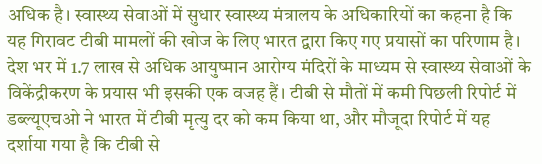अधिक है। स्वास्थ्य सेवाओं में सुधार स्वास्थ्य मंत्रालय के अधिकारियों का कहना है कि यह गिरावट टीबी मामलों की खोज के लिए भारत द्वारा किए गए प्रयासों का परिणाम है। देश भर में 1.7 लाख से अधिक आयुष्मान आरोग्य मंदिरों के माध्यम से स्वास्थ्य सेवाओं के विकेंद्रीकरण के प्रयास भी इसकी एक वजह हैं। टीबी से मौतों में कमी पिछली रिपोर्ट में डब्ल्यूएचओ ने भारत में टीबी मृत्यु दर को कम किया था, और मौजूदा रिपोर्ट में यह दर्शाया गया है कि टीबी से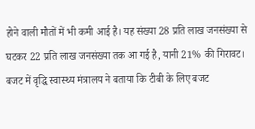होने वाली मौतों में भी कमी आई है। यह संख्या 28 प्रति लाख जनसंख्या से घटकर 22 प्रति लाख जनसंख्या तक आ गई है, यानी 21% की गिरावट। बजट में वृद्धि स्वास्थ्य मंत्रालय ने बताया कि टीबी के लिए बजट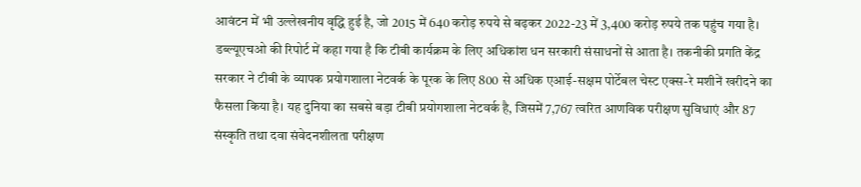आवंटन में भी उल्लेखनीय वृद्धि हुई है, जो 2015 में 640 करोड़ रुपये से बढ़कर 2022-23 में 3,400 करोड़ रुपये तक पहुंच गया है। डब्ल्यूएचओ की रिपोर्ट में कहा गया है कि टीबी कार्यक्रम के लिए अधिकांश धन सरकारी संसाधनों से आता है। तकनीकी प्रगति केंद्र सरकार ने टीबी के व्यापक प्रयोगशाला नेटवर्क के पूरक के लिए 800 से अधिक एआई-सक्षम पोर्टेबल चेस्ट एक्स-रे मशीनें खरीदने का फैसला किया है। यह दुनिया का सबसे बड़ा टीबी प्रयोगशाला नेटवर्क है, जिसमें 7,767 त्वरित आणविक परीक्षण सुविधाएं और 87 संस्कृति तथा दवा संवेदनशीलता परीक्षण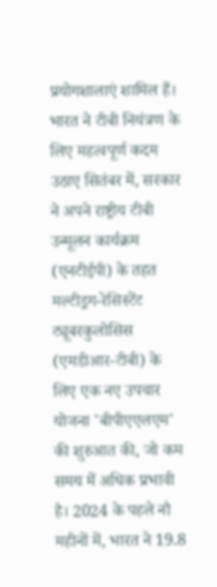प्रयोगशालाएं शामिल हैं। भारत ने टीबी नियंत्रण के लिए महत्वपूर्ण कदम उठाए सितंबर में, सरकार ने अपने राष्ट्रीय टीबी उन्मूलन कार्यक्रम (एनटीईपी) के तहत मल्टीड्रग-रेसिस्टेंट ट्यूबरकुलोसिस (एमडीआर-टीबी) के लिए एक नए उपचार योजना 'बीपीएएलएम' की शुरुआत की, जो कम समय में अधिक प्रभावी है। 2024 के पहले नौ महीनों में, भारत ने 19.8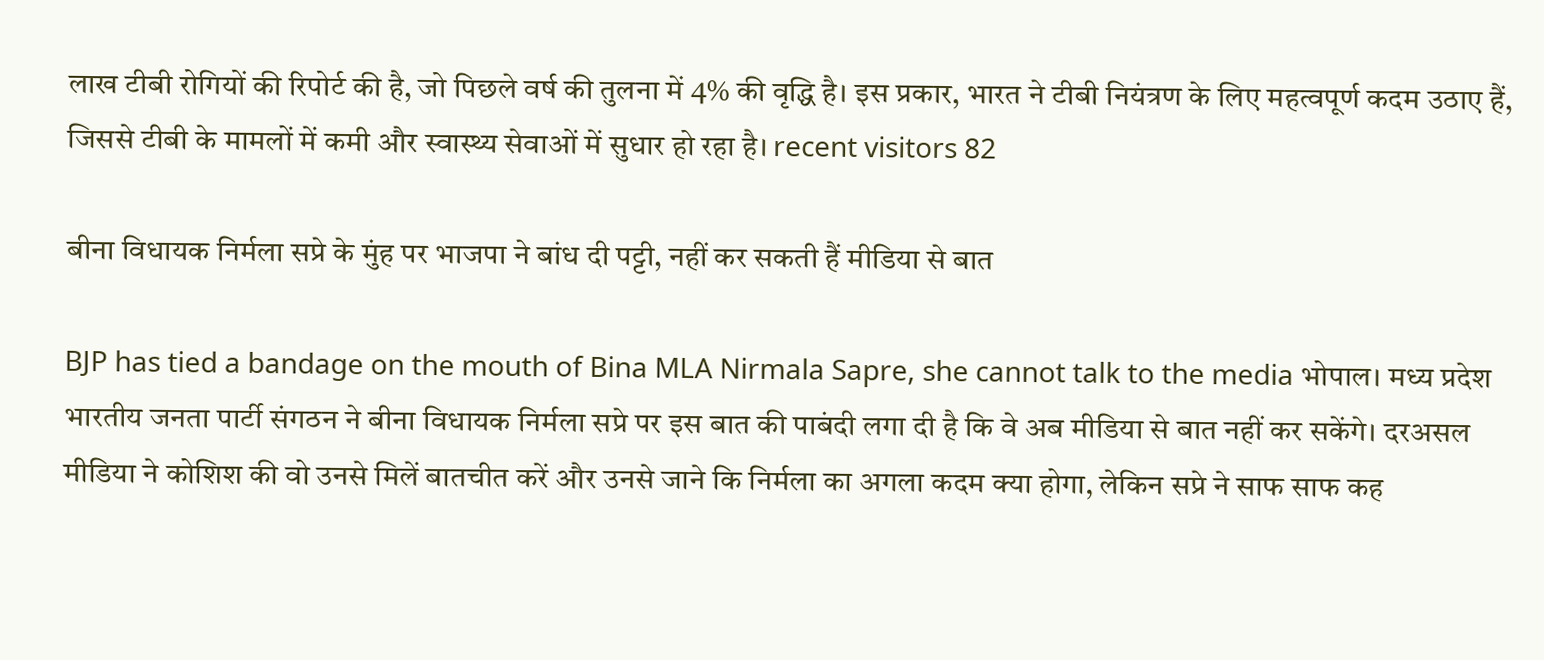लाख टीबी रोगियों की रिपोर्ट की है, जो पिछले वर्ष की तुलना में 4% की वृद्धि है। इस प्रकार, भारत ने टीबी नियंत्रण के लिए महत्वपूर्ण कदम उठाए हैं, जिससे टीबी के मामलों में कमी और स्वास्थ्य सेवाओं में सुधार हो रहा है। recent visitors 82

बीना विधायक निर्मला सप्रे के मुंह पर भाजपा ने बांध दी पट्टी, नहीं कर सकती हैं मीडिया से बात

BJP has tied a bandage on the mouth of Bina MLA Nirmala Sapre, she cannot talk to the media भोपाल। मध्य प्रदेश भारतीय जनता पार्टी संगठन ने बीना विधायक निर्मला सप्रे पर इस बात की पाबंदी लगा दी है कि वे अब मीडिया से बात नहीं कर सकेंगे। दरअसल मीडिया ने कोशिश की वो उनसे मिलें बातचीत करें और उनसे जाने कि निर्मला का अगला कदम क्या होगा, लेकिन सप्रे ने साफ साफ कह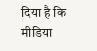दिया है कि मीडिया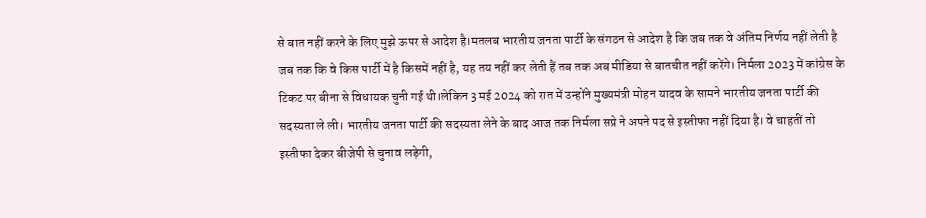से बात नहीं करने के लिए मुझे ऊपर से आदेश है।मतलब भारतीय जनता पार्टी के संगठन से आदेश है कि जब तक वे अंतिम निर्णय नहीं लेती है जब तक कि वे किस पार्टी में है किसमें नहीं है, यह तय नहीं कर लेती हैं तब तक अब मीडिया से बातचीत नहीं करेंगे। निर्मला 2023 में कांग्रेस के टिकट पर बीना से विधायक चुनी गई थी।लेकिन 3 मई 2024 को रात में उन्होंने मुख्यमंत्री मोहन यादव के सामने भारतीय जनता पार्टी की सदस्यता ले ली। भारतीय जनता पार्टी की सदस्यता लेने के बाद आज तक निर्मला सप्रे ने अपने पद से इस्तीफा नहीं दिया है। वे चाहतीं तो इस्तीफा देकर बीजेपी से चुनाव लड़ेगी,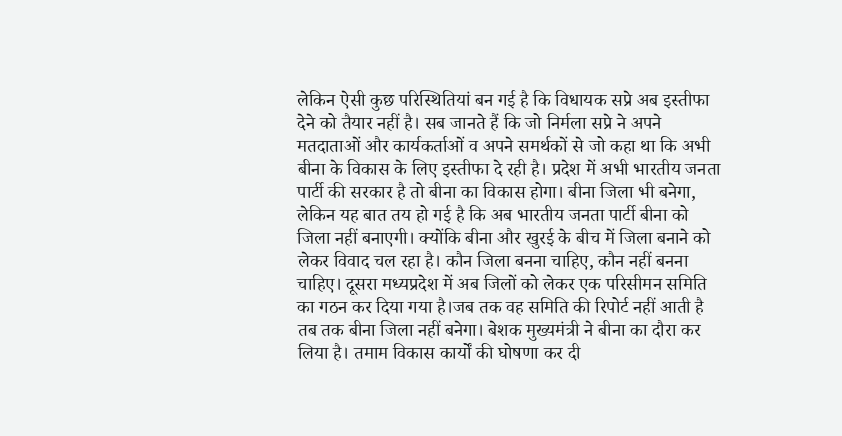लेकिन ऐसी कुछ परिस्थितियां बन गई है कि विधायक सप्रे अब इस्तीफा देने को तैयार नहीं है। सब जानते हैं कि जो निर्मला सप्रे ने अपने मतदाताओं और कार्यकर्ताओं व अपने समर्थकों से जो कहा था कि अभी बीना के विकास के लिए इस्तीफा दे रही है। प्रदेश में अभी भारतीय जनता पार्टी की सरकार है तो बीना का विकास होगा। बीना जिला भी बनेगा, लेकिन यह बात तय हो गई है कि अब भारतीय जनता पार्टी बीना को जिला नहीं बनाएगी। क्योंकि बीना और खुरई के बीच में जिला बनाने को लेकर विवाद चल रहा है। कौन जिला बनना चाहिए, कौन नहीं बनना चाहिए। दूसरा मध्यप्रदेश में अब जिलों को लेकर एक परिसीमन समिति का गठन कर दिया गया है।जब तक वह समिति की रिपोर्ट नहीं आती है तब तक बीना जिला नहीं बनेगा। बेशक मुख्यमंत्री ने बीना का दौरा कर लिया है। तमाम विकास कार्यों की घोषणा कर दी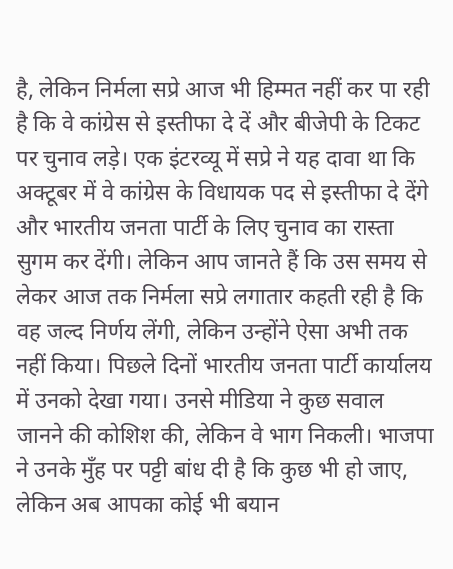है, लेकिन निर्मला सप्रे आज भी हिम्मत नहीं कर पा रही है कि वे कांग्रेस से इस्तीफा दे दें और बीजेपी के टिकट पर चुनाव लड़े। एक इंटरव्यू में सप्रे ने यह दावा था कि अक्टूबर में वे कांग्रेस के विधायक पद से इस्तीफा दे देंगे और भारतीय जनता पार्टी के लिए चुनाव का रास्ता सुगम कर देंगी। लेकिन आप जानते हैं कि उस समय से लेकर आज तक निर्मला सप्रे लगातार कहती रही है कि वह जल्द निर्णय लेंगी, लेकिन उन्होंने ऐसा अभी तक नहीं किया। पिछले दिनों भारतीय जनता पार्टी कार्यालय में उनको देखा गया। उनसे मीडिया ने कुछ सवाल जानने की कोशिश की, लेकिन वे भाग निकली। भाजपा ने उनके मुँह पर पट्टी बांध दी है कि कुछ भी हो जाए, लेकिन अब आपका कोई भी बयान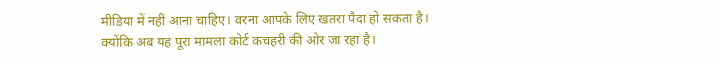मीडिया में नहीं आना चाहिए। वरना आपके लिए खतरा पैदा हो सकता है। क्योंकि अब यह पूरा मामला कोर्ट कचहरी की ओर जा रहा है।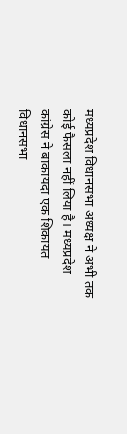मध्यप्रदेश विधानसभा अध्यक्ष ने अभी तक कोई फैसला नहीं लिया है। मध्यप्रदेश कांग्रेस ने बाकायदा एक शिकायत विधानसभा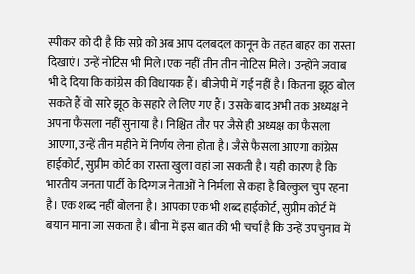स्पीकर को दी है कि सप्रे को अब आप दलबदल कानून के तहत बाहर का रास्ता दिखाएं। उन्हें नोटिस भी मिले।एक नहीं तीन तीन नोटिस मिले। उन्होंने जवाब भी दे दिया कि कांग्रेस की विधायक हैं। बीजेपी में गई नहीं है। कितना झूठ बोल सकते हैं वो सारे झूठ के सहारे ले लिए गए हैं। उसके बाद अभी तक अध्यक्ष ने अपना फैसला नहीं सुनाया है। निश्चित तौर पर जैसे ही अध्यक्ष का फैसला आएगा, उन्हें तीन महीने में निर्णय लेना होता है। जैसे फैसला आएगा कांग्रेस हाईकोर्ट, सुप्रीम कोर्ट का रास्ता खुला वहां जा सकती है। यही कारण है कि भारतीय जनता पार्टी के दिग्गज नेताओं ने निर्मला से कहा है बिल्कुल चुप रहना है। एक शब्द नहीं बोलना है। आपका एक भी शब्द हाईकोर्ट, सुप्रीम कोर्ट में बयान माना जा सकता है। बीना में इस बात की भी चर्चा है कि उन्हें उपचुनाव में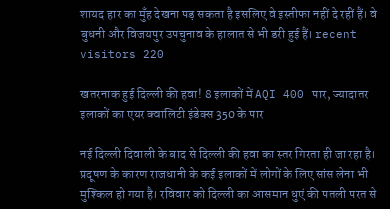शायद हार का मुँह देखना पड़ सकता है इसलिए वे इस्तीफा नहीं दे रहीं हैं। वे बुधनी और विजयपुर उपचुनाव के हालात से भी डरी हुई हैं। recent visitors 220

खतरनाक हुई दिल्ली की हवा! 8 इलाकों में AQI 400 पार, ज्यादातर इलाकों का एयर क्वालिटी इंडेक्स 350 के पार

नई दिल्ली दिवाली के बाद से दिल्ली की हवा का स्तर गिरता ही जा रहा है। प्रदूषण के कारण राजधानी के कई इलाकों में लोगों के लिए सांस लेना भी मुश्किल हो गया है। रविवार को दिल्ली का आसमान धुएं की पतली परत से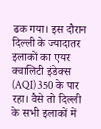ढक गया। इस दौरान दिल्ली के ज्यादातर इलाकों का एयर क्वालिटी इंडेक्स (AQI) 350 के पार रहा। वैसे तो दिल्ली के सभी इलाकों में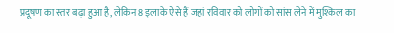प्रदूषण का स्तर बढ़ा हुआ है, लेकिन 8 इलाके ऐसे हैं जहां रविवार को लोगों को सांस लेने में मुश्किल का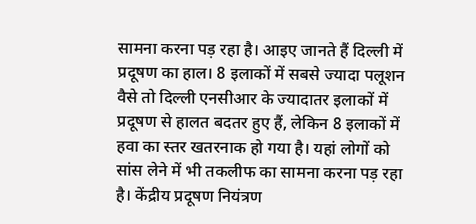सामना करना पड़ रहा है। आइए जानते हैं दिल्ली में प्रदूषण का हाल। 8 इलाकों में सबसे ज्यादा पलूशन वैसे तो दिल्ली एनसीआर के ज्यादातर इलाकों में प्रदूषण से हालत बदतर हुए हैं, लेकिन 8 इलाकों में हवा का स्तर खतरनाक हो गया है। यहां लोगों को सांस लेने में भी तकलीफ का सामना करना पड़ रहा है। केंद्रीय प्रदूषण नियंत्रण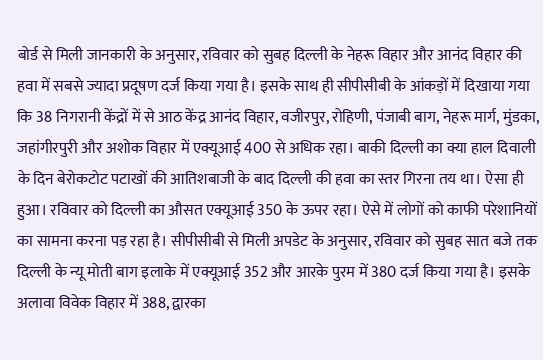बोर्ड से मिली जानकारी के अनुसार, रविवार को सुबह दिल्ली के नेहरू विहार और आनंद विहार की हवा में सबसे ज्यादा प्रदूषण दर्ज किया गया है। इसके साथ ही सीपीसीबी के आंकड़ों में दिखाया गया कि 38 निगरानी केंद्रों में से आठ केंद्र आनंद विहार, वजीरपुर, रोहिणी, पंजाबी बाग, नेहरू मार्ग, मुंडका, जहांगीरपुरी और अशोक विहार में एक्यूआई 400 से अधिक रहा। बाकी दिल्ली का क्या हाल दिवाली के दिन बेरोकटोट पटाखों की आतिशबाजी के बाद दिल्ली की हवा का स्तर गिरना तय था। ऐसा ही हुआ। रविवार को दिल्ली का औसत एक्यूआई 350 के ऊपर रहा। ऐसे में लोगों को काफी परेशानियों का सामना करना पड़ रहा है। सीपीसीबी से मिली अपडेट के अनुसार, रविवार को सुबह सात बजे तक दिल्ली के न्यू मोती बाग इलाके में एक्यूआई 352 और आरके पुरम में 380 दर्ज किया गया है। इसके अलावा विवेक विहार में 388, द्वारका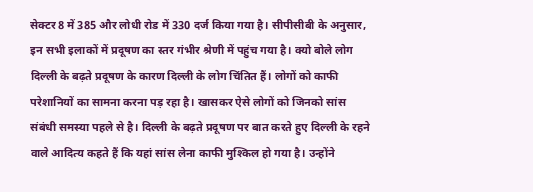सेक्टर 8 में 385 और लोधी रोड में 330 दर्ज किया गया है। सीपीसीबी के अनुसार, इन सभी इलाकों में प्रदूषण का स्तर गंभीर श्रेणी में पहुंच गया है। क्यो बोले लोग दिल्ली के बढ़ते प्रदूषण के कारण दिल्ली के लोग चिंतित हैं। लोगों को काफी परेशानियों का सामना करना पड़ रहा है। खासकर ऐसे लोगों को जिनको सांस संबंधी समस्या पहले से है। दिल्ली के बढ़ते प्रदूषण पर बात करते हुए दिल्ली के रहने वाले आदित्य कहते हैं कि यहां सांस लेना काफी मुश्किल हो गया है। उन्होंने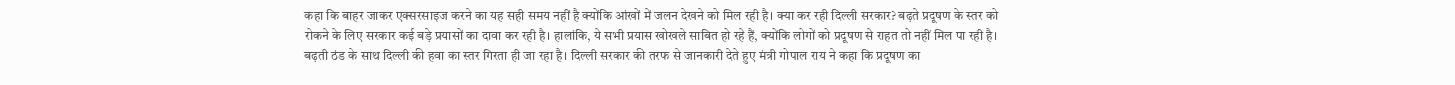कहा कि बाहर जाकर एक्सरसाइज करने का यह सही समय नहीं है क्योंकि आंखों में जलन देखने को मिल रही है। क्या कर रही दिल्ली सरकार? बढ़ते प्रदूषण के स्तर को रोकने के लिए सरकार कई बड़े प्रयासों का दावा कर रही है। हालांकि, ये सभी प्रयास खोखले साबित हो रहे हैं, क्योंकि लोगों को प्रदूषण से राहत तो नहीं मिल पा रही है। बढ़ती ठंड के साथ दिल्ली की हवा का स्तर गिरता ही जा रहा है। दिल्ली सरकार की तरफ से जानकारी देते हुए मंत्री गोपाल राय ने कहा कि प्रदूषण का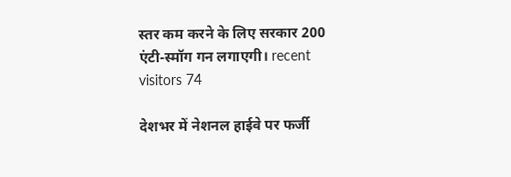स्तर कम करने के लिए सरकार 200 एंटी-स्मॉग गन लगाएगी। recent visitors 74

देशभर में नेशनल हाईवे पर फर्जी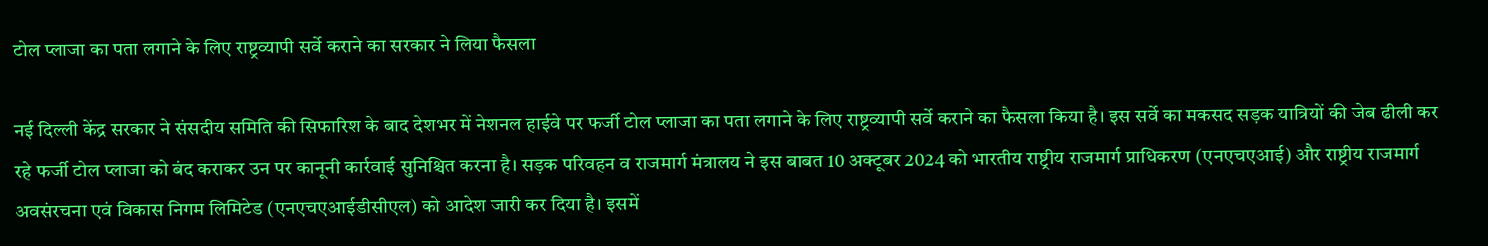टोल प्लाजा का पता लगाने के लिए राष्ट्रव्यापी सर्वे कराने का सरकार ने लिया फैसला

नई दिल्ली केंद्र सरकार ने संसदीय समिति की सिफारिश के बाद देशभर में नेशनल हाईवे पर फर्जी टोल प्लाजा का पता लगाने के लिए राष्ट्रव्यापी सर्वे कराने का फैसला किया है। इस सर्वे का मकसद सड़क यात्रियों की जेब ढीली कर रहे फर्जी टोल प्लाजा को बंद कराकर उन पर कानूनी कार्रवाई सुनिश्चित करना है। सड़क परिवहन व राजमार्ग मंत्रालय ने इस बाबत 10 अक्टूबर 2024 को भारतीय राष्ट्रीय राजमार्ग प्राधिकरण (एनएचएआई) और राष्ट्रीय राजमार्ग अवसंरचना एवं विकास निगम लिमिटेड (एनएचएआईडीसीएल) को आदेश जारी कर दिया है। इसमें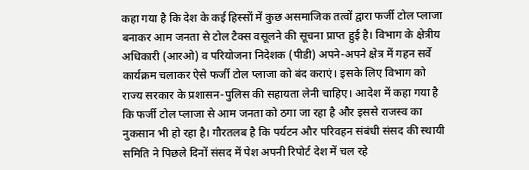कहा गया है कि देश के कई हिस्सों में कुछ असमाजिक तत्वों द्वारा फर्जी टोल प्लाजा बनाकर आम जनता से टोल टैक्स वसूलने की सूचना प्राप्त हुई है। विभाग के क्षेत्रीय अधिकारी (आरओ) व परियोजना निदेशक (पीडी) अपने-अपने क्षेत्र में गहन सर्वे कार्यक्रम चलाकर ऐसे फर्जी टोल प्लाजा को बंद कराएं। इसके लिए विभाग को राज्य सरकार के प्रशासन-पुलिस की सहायता लेनी चाहिए। आदेश में कहा गया है कि फर्जी टोल प्लाजा से आम जनता को ठगा जा रहा है और इससे राजस्व का नुकसान भी हो रहा है। गौरतलब है कि पर्यटन और परिवहन संबंधी संसद की स्थायी समिति ने पिछले दिनों संसद में पेश अपनी रिपोर्ट देश में चल रहे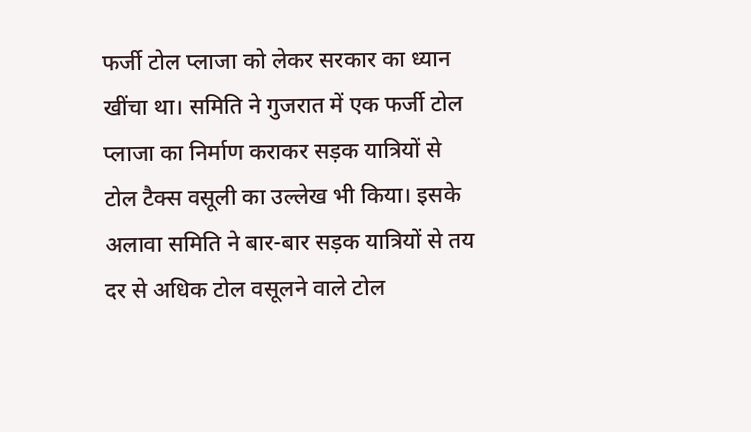फर्जी टोल प्लाजा को लेकर सरकार का ध्यान खींचा था। समिति ने गुजरात में एक फर्जी टोल प्लाजा का निर्माण कराकर सड़क यात्रियों से टोल टैक्स वसूली का उल्लेख भी किया। इसके अलावा समिति ने बार-बार सड़क यात्रियों से तय दर से अधिक टोल वसूलने वाले टोल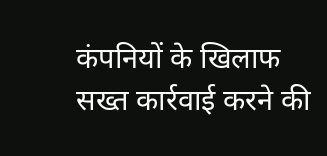कंपनियों के खिलाफ सख्त कार्रवाई करने की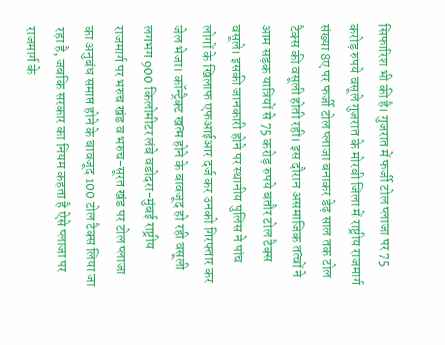सिफारिश भी की है। गुजरात में फर्जी टोल प्लाजा पर 75 करोड़ रुपये वसूले गुजरात के मोरबी जिला में राष्ट्रीय राजमार्ग संख्या 8ए पर फर्जी टोल प्लाजा बनाकर डेढ़ साल तक टोल टैक्स की वसूली होती रही। इस दौरान असमाजिक तत्वों ने आम सड़क यात्रियों से 75 करोड़ रुपये बतौर टोल टैक्स वसूले। इसकी जानकारी होने पर स्थानीय पुलिस ने पांच लोगों के खिलाफ एफआईआर दर्ज कर उनको गिरफ्तार कर जेल भेजा। कॉन्ट्रैक्ट खत्म होने के बावजूद हो रही वसूली लगभग 900 किलोमीटर लंबे वडोदरा-मुंबई राष्ट्रीय राजमार्ग पर भरुच खंड व भरुच-सूरत खंड पर टोल प्लाजा का अनुबंध समाप्त होने के बावजूद 100 टोल टैक्स लिया जा रहा है, जबकि सरकार का नियम कहता है ऐसे प्लाजा पर राजमार्ग के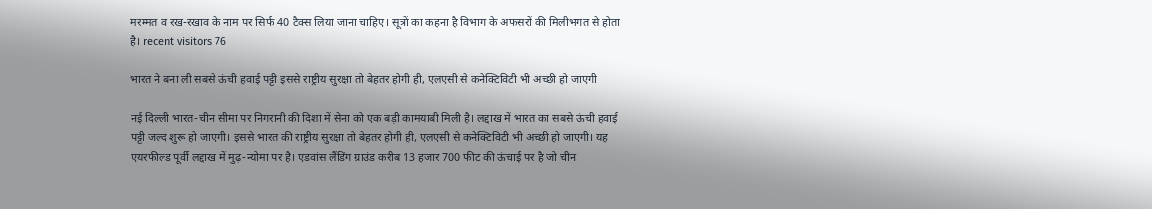मरम्मत व रख-रखाव के नाम पर सिर्फ 40 टैक्स लिया जाना चाहिए। सूत्रों का कहना है विभाग के अफसरों की मिलीभगत से होता है। recent visitors 76

भारत ने बना ली सबसे ऊंची हवाई पट्टी इससे राष्ट्रीय सुरक्षा तो बेहतर होगी ही, एलएसी से कनेक्टिविटी भी अच्छी हो जाएगी

नई दिल्ली भारत-चीन सीमा पर निगरानी की दिशा में सेना को एक बड़ी कामयाबी मिली है। लद्दाख में भारत का सबसे ऊंची हवाई पट्टी जल्द शुरू हो जाएगी। इससे भारत की राष्ट्रीय सुरक्षा तो बेहतर होगी ही, एलएसी से कनेक्टिविटी भी अच्छी हो जाएगी। यह एयरफील्ड पूर्वी लद्दाख में मुढ़-न्योमा पर है। एडवांस लैंडिंग ग्राउंड करीब 13 हजार 700 फीट की ऊंचाई पर है जो चीन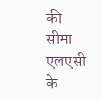की सीमा एलएसी के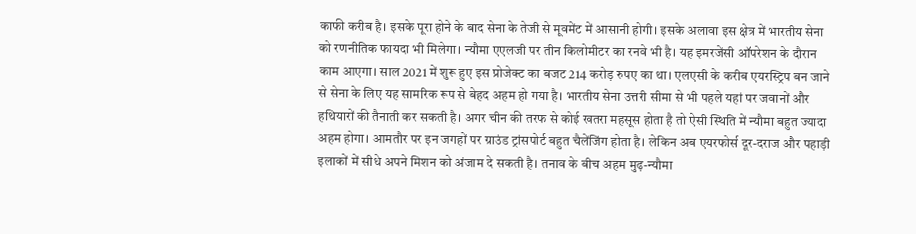काफी करीब है। इसके पूरा होने के बाद सेना के तेजी से मूवमेंट में आसानी होगी। इसके अलावा इस क्षेत्र में भारतीय सेना को रणनीतिक फायदा भी मिलेगा। न्यौमा एएलजी पर तीन किलोमीटर का रनवे भी है। यह इमरजेंसी ऑपरेशन के दौरान काम आएगा। साल 2021 में शुरू हुए इस प्रोजेक्ट का बजट 214 करोड़ रुपए का था। एलएसी के करीब एयरस्ट्रिप बन जाने से सेना के लिए यह सामरिक रूप से बेहद अहम हो गया है। भारतीय सेना उत्तरी सीमा से भी पहले यहां पर जवानों और हथियारों की तैनाती कर सकती है। अगर चीन की तरफ से कोई खतरा महसूस होता है तो ऐसी स्थिति में न्यौमा बहुत ज्यादा अहम होगा। आमतौर पर इन जगहों पर ग्राउंड ट्रांसपोर्ट बहुत चैलेंजिंग होता है। लेकिन अब एयरफोर्स दूर-दराज और पहाड़ी इलाकों में सीधे अपने मिशन को अंजाम दे सकती है। तनाव के बीच अहम मुढ़-न्यौमा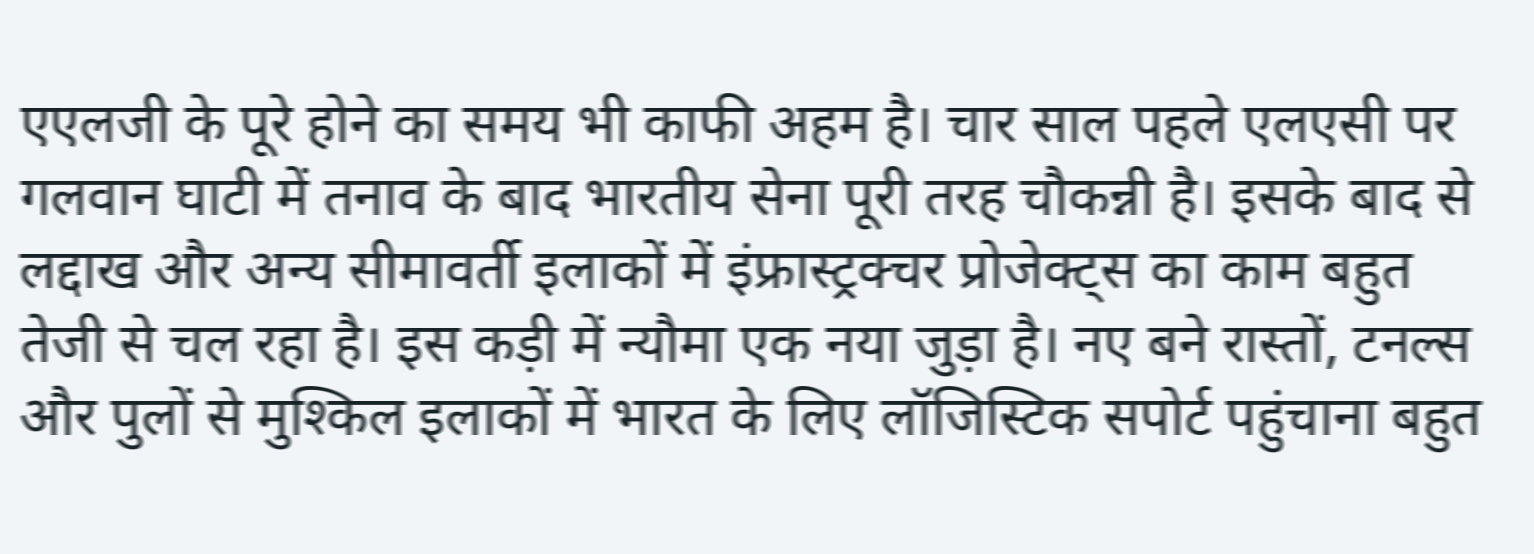एएलजी के पूरे होने का समय भी काफी अहम है। चार साल पहले एलएसी पर गलवान घाटी में तनाव के बाद भारतीय सेना पूरी तरह चौकन्नी है। इसके बाद से लद्दाख और अन्य सीमावर्ती इलाकों में इंफ्रास्ट्रक्चर प्रोजेक्ट्स का काम बहुत तेजी से चल रहा है। इस कड़ी में न्यौमा एक नया जुड़ा है। नए बने रास्तों, टनल्स और पुलों से मुश्किल इलाकों में भारत के लिए लॉजिस्टिक सपोर्ट पहुंचाना बहुत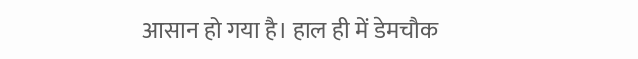आसान हो गया है। हाल ही में डेमचौक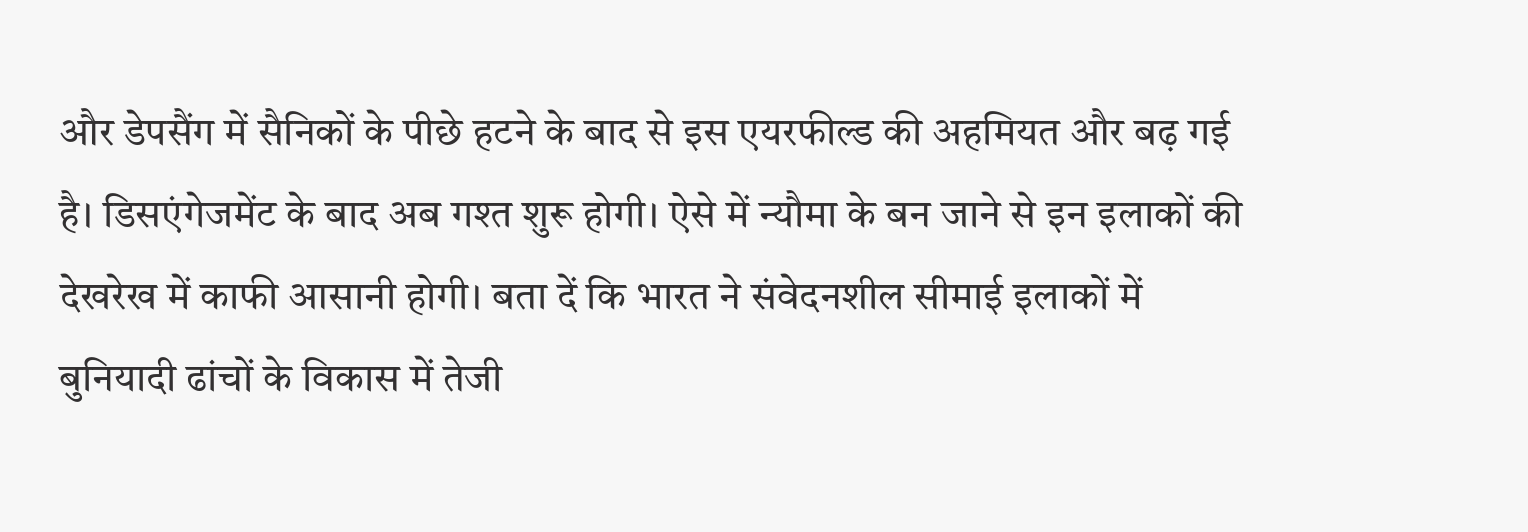और डेपसैंग में सैनिकों के पीछे हटने के बाद से इस एयरफील्ड की अहमियत और बढ़ गई है। डिसएंगेजमेंट के बाद अब गश्त शुरू होगी। ऐसे में न्यौमा के बन जाने से इन इलाकों की देखरेख में काफी आसानी होगी। बता दें कि भारत ने संवेदनशील सीमाई इलाकों में बुनियादी ढांचों के विकास में तेजी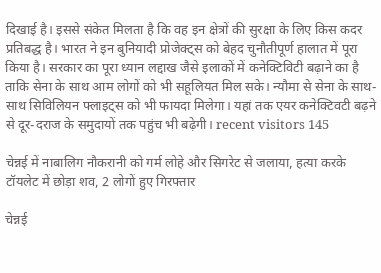दिखाई है। इससे संकेत मिलता है कि वह इन क्षेत्रों की सुरक्षा के लिए किस कदर प्रतिबद्ध है। भारत ने इन बुनियादी प्रोजेक्ट्स को बेहद चुनौतीपूर्ण हालात में पूरा किया है। सरकार का पूरा ध्यान लद्दाख जैसे इलाकों में कनेक्टिविटी बढ़ाने का है ताकि सेना के साथ आम लोगों को भी सहूलियत मिल सके। न्यौमा से सेना के साथ-साथ सिविलियन फ्लाइट्स को भी फायदा मिलेगा। यहां तक एयर कनेक्टिवटी बढ़ने से दूर-दराज के समुदायों तक पहुंच भी बढ़ेगी। recent visitors 145

चेन्नई में नाबालिग नौकरानी को गर्म लोहे और सिगरेट से जलाया, हत्या करके टॉयलेट में छोड़ा शव, 2 लोगों हुए गिरफ्तार

चेन्नई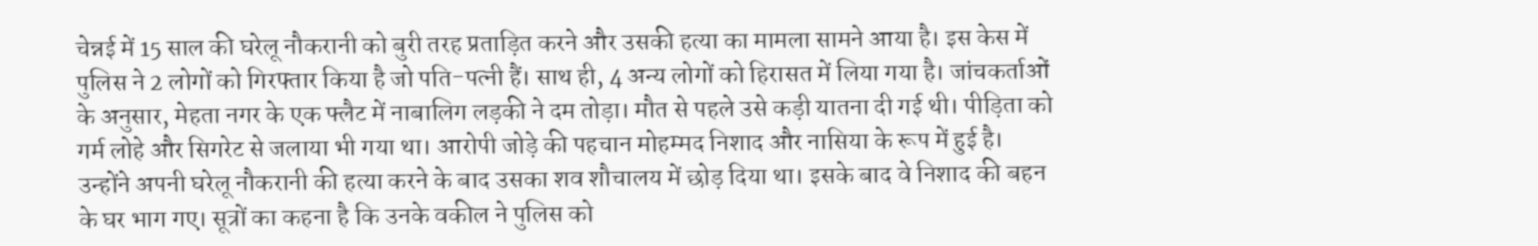चेन्नई में 15 साल की घरेलू नौकरानी को बुरी तरह प्रताड़ित करने और उसकी हत्या का मामला सामने आया है। इस केस में पुलिस ने 2 लोगों को गिरफ्तार किया है जो पति-पत्नी हैं। साथ ही, 4 अन्य लोगों को हिरासत में लिया गया है। जांचकर्ताओं के अनुसार, मेहता नगर के एक फ्लैट में नाबालिग लड़की ने दम तोड़ा। मौत से पहले उसे कड़ी यातना दी गई थी। पीड़िता को गर्म लोहे और सिगरेट से जलाया भी गया था। आरोपी जोड़े की पहचान मोहम्मद निशाद और नासिया के रूप में हुई है। उन्होंने अपनी घरेलू नौकरानी की हत्या करने के बाद उसका शव शौचालय में छोड़ दिया था। इसके बाद वे निशाद की बहन के घर भाग गए। सूत्रों का कहना है कि उनके वकील ने पुलिस को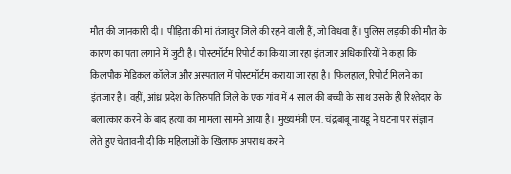मौत की जानकारी दी। पीड़िता की मां तंजावुर जिले की रहने वाली हैं, जो विधवा हैं। पुलिस लड़की की मौत के कारण का पता लगाने में जुटी है। पोस्टमॉर्टम रिपोर्ट का किया जा रहा इंतजार अधिकारियों ने कहा कि किलपौक मेडिकल कॉलेज और अस्पताल में पोस्टमॉर्टम कराया जा रहा है। फिलहाल, रिपोर्ट मिलने का इंतजार है। वहीं, आंध्र प्रदेश के तिरुपति जिले के एक गांव में 4 साल की बच्ची के साथ उसके ही रिश्तेदार के बलात्कार करने के बाद हत्या का मामला सामने आया है। मुख्यमंत्री एन. चंद्रबाबू नायडू ने घटना पर संज्ञान लेते हुए चेतावनी दी कि महिलाओं के खिलाफ अपराध करने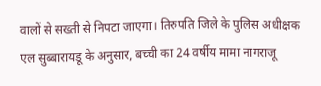वालों से सख्ती से निपटा जाएगा। तिरुपति जिले के पुलिस अधीक्षक एल सुब्बारायडू के अनुसार, बच्ची का 24 वर्षीय मामा नागराजू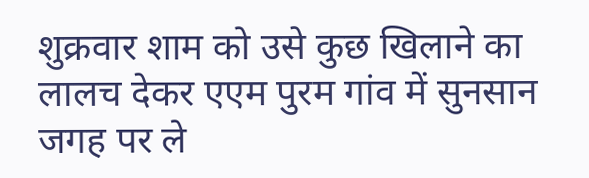शुक्रवार शाम को उसे कुछ खिलाने का लालच देकर एएम पुरम गांव में सुनसान जगह पर ले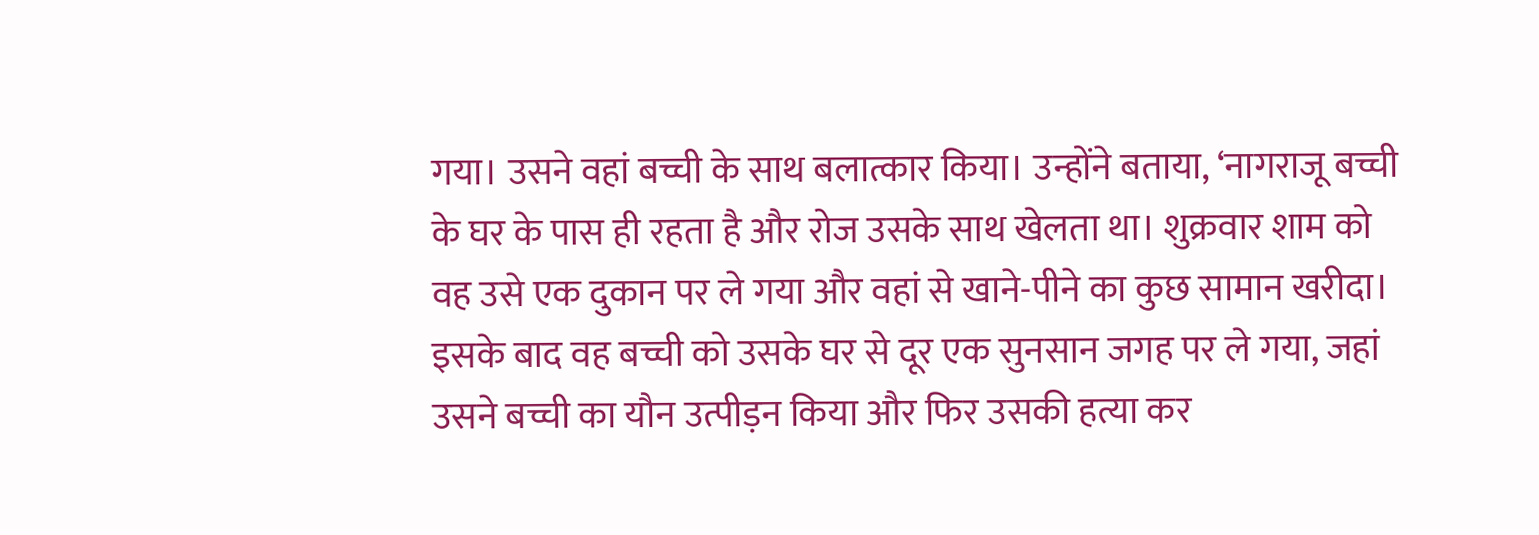गया। उसने वहां बच्ची के साथ बलात्कार किया। उन्होंने बताया, ‘नागराजू बच्ची के घर के पास ही रहता है और रोज उसके साथ खेलता था। शुक्रवार शाम को वह उसे एक दुकान पर ले गया और वहां से खाने-पीने का कुछ सामान खरीदा। इसके बाद वह बच्ची को उसके घर से दूर एक सुनसान जगह पर ले गया, जहां उसने बच्ची का यौन उत्पीड़न किया और फिर उसकी हत्या कर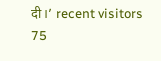दी।’ recent visitors 75